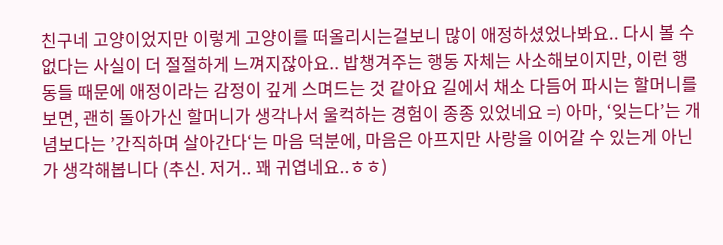친구네 고양이었지만 이렇게 고양이를 떠올리시는걸보니 많이 애정하셨었나봐요.. 다시 볼 수 없다는 사실이 더 절절하게 느껴지잖아요.. 밥챙겨주는 행동 자체는 사소해보이지만, 이런 행동들 때문에 애정이라는 감정이 깊게 스며드는 것 같아요 길에서 채소 다듬어 파시는 할머니를 보면, 괜히 돌아가신 할머니가 생각나서 울컥하는 경험이 종종 있었네요 =) 아마, ‘잊는다’는 개념보다는 ’간직하며 살아간다‘는 마음 덕분에, 마음은 아프지만 사랑을 이어갈 수 있는게 아닌가 생각해봅니다 (추신. 저거.. 꽤 귀엽네요..ㅎㅎ)